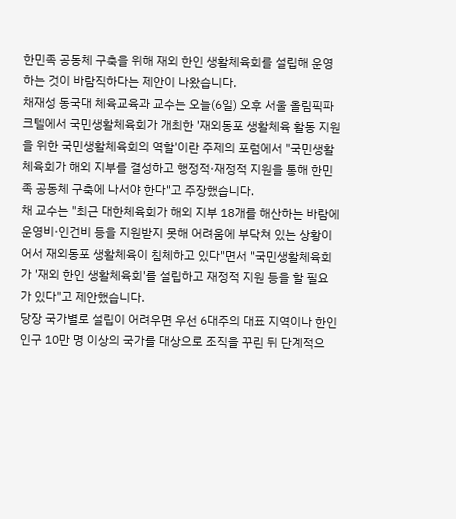한민족 공동체 구축을 위해 재외 한인 생활체육회를 설립해 운영하는 것이 바람직하다는 제안이 나왔습니다.
채재성 동국대 체육교육과 교수는 오늘(6일) 오후 서울 올림픽파크텔에서 국민생활체육회가 개최한 '재외동포 생활체육 활동 지원을 위한 국민생활체육회의 역할'이란 주제의 포럼에서 "국민생활체육회가 해외 지부를 결성하고 행정적·재정적 지원을 통해 한민족 공동체 구축에 나서야 한다"고 주장했습니다.
채 교수는 "최근 대한체육회가 해외 지부 18개를 해산하는 바람에 운영비·인건비 등을 지원받지 못해 어려움에 부닥쳐 있는 상황이어서 재외동포 생활체육이 침체하고 있다"면서 "국민생활체육회가 '재외 한인 생활체육회'를 설립하고 재정적 지원 등을 할 필요가 있다"고 제안했습니다.
당장 국가별로 설립이 어려우면 우선 6대주의 대표 지역이나 한인 인구 10만 명 이상의 국가를 대상으로 조직을 꾸린 뒤 단계적으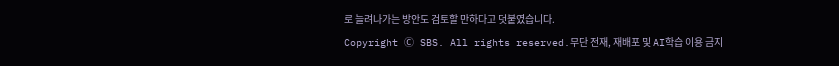로 늘려나가는 방안도 검토할 만하다고 덧붙였습니다.
Copyright Ⓒ SBS. All rights reserved.무단 전재, 재배포 및 AI학습 이용 금지